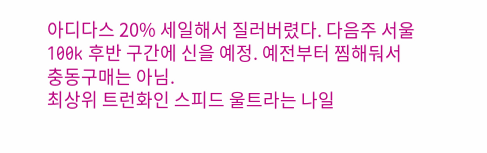아디다스 20% 세일해서 질러버렸다. 다음주 서울100k 후반 구간에 신을 예정. 예전부터 찜해둬서 충동구매는 아님.
최상위 트런화인 스피드 울트라는 나일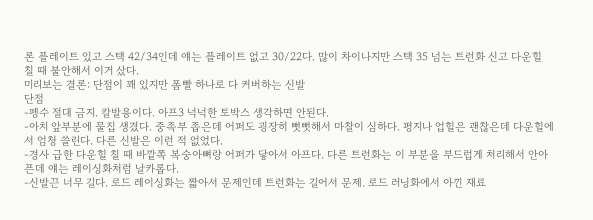론 플레이트 있고 스택 42/34인데 얘는 플레이트 없고 30/22다. 많이 차이나지만 스택 35 넘는 트런화 신고 다운힐 칠 때 불안해서 이거 샀다.
미리보는 결론: 단점이 꽤 있지만 폼빨 하나로 다 커버하는 신발
단점
-펭수 절대 금지. 칼발용이다. 아프3 넉넉한 토박스 생각하면 안된다.
-아치 앞부분에 물집 생겼다. 중족부 좁은데 어퍼도 굉장히 뻣뻣해서 마찰이 심하다. 평지나 업힐은 괜찮은데 다운힐에서 엄청 쓸린다. 다른 신발은 이런 적 없었다.
-경사 급한 다운힐 칠 때 바깥쪽 복숭아뼈랑 어퍼가 닿아서 아프다. 다른 트런화는 이 부분을 부드럽게 처리해서 안아픈데 얘는 레이싱화처럼 날카롭다.
-신발끈 너무 길다. 로드 레이싱화는 짧아서 문제인데 트런화는 길어서 문제. 로드 러닝화에서 아낀 재료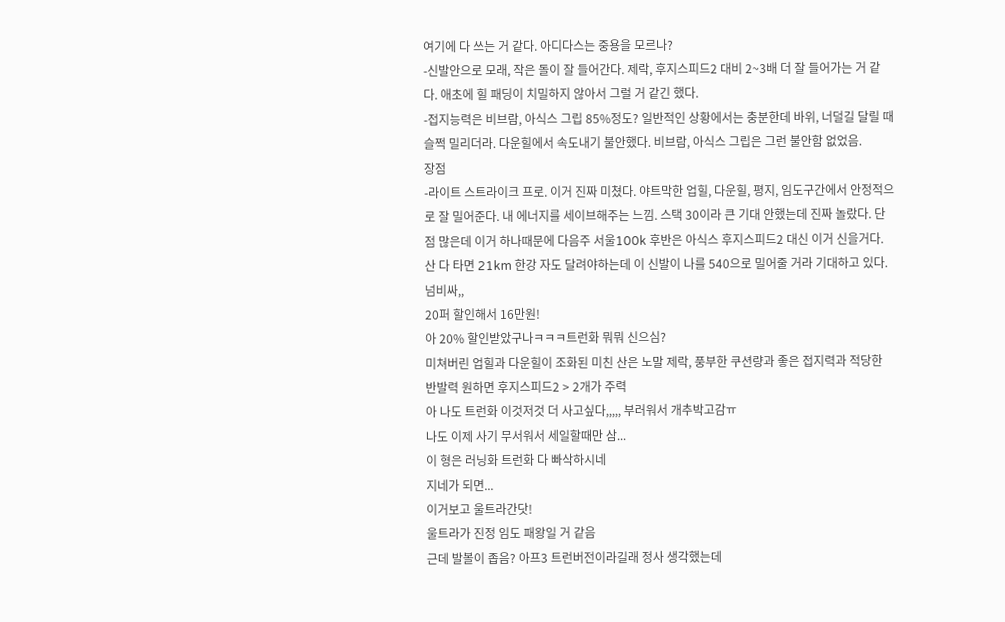여기에 다 쓰는 거 같다. 아디다스는 중용을 모르나?
-신발안으로 모래, 작은 돌이 잘 들어간다. 제락, 후지스피드2 대비 2~3배 더 잘 들어가는 거 같다. 애초에 힐 패딩이 치밀하지 않아서 그럴 거 같긴 했다.
-접지능력은 비브람, 아식스 그립 85%정도? 일반적인 상황에서는 충분한데 바위, 너덜길 달릴 때 슬쩍 밀리더라. 다운힐에서 속도내기 불안했다. 비브람, 아식스 그립은 그런 불안함 없었음.
장점
-라이트 스트라이크 프로. 이거 진짜 미쳤다. 야트막한 업힐, 다운힐, 평지, 임도구간에서 안정적으로 잘 밀어준다. 내 에너지를 세이브해주는 느낌. 스택 30이라 큰 기대 안했는데 진짜 놀랐다. 단점 많은데 이거 하나때문에 다음주 서울100k 후반은 아식스 후지스피드2 대신 이거 신을거다. 산 다 타면 21km 한강 자도 달려야하는데 이 신발이 나를 540으로 밀어줄 거라 기대하고 있다.
넘비싸,,
20퍼 할인해서 16만원!
아 20% 할인받았구나ㅋㅋㅋ트런화 뭐뭐 신으심?
미쳐버린 업힐과 다운힐이 조화된 미친 산은 노말 제락, 풍부한 쿠션량과 좋은 접지력과 적당한 반발력 원하면 후지스피드2 > 2개가 주력
아 나도 트런화 이것저것 더 사고싶다,,,,, 부러워서 개추박고감ㅠ
나도 이제 사기 무서워서 세일할때만 삼...
이 형은 러닝화 트런화 다 빠삭하시네
지네가 되면...
이거보고 울트라간닷!
울트라가 진정 임도 패왕일 거 같음
근데 발볼이 좁음? 아프3 트런버전이라길래 정사 생각했는데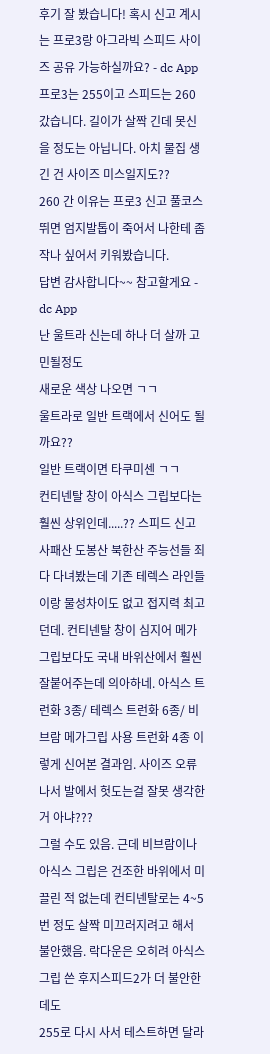후기 잘 봤습니다! 혹시 신고 계시는 프로3랑 아그라빅 스피드 사이즈 공유 가능하실까요? - dc App
프로3는 255이고 스피드는 260 갔습니다. 길이가 살짝 긴데 못신을 정도는 아닙니다. 아치 물집 생긴 건 사이즈 미스일지도??
260 간 이유는 프로3 신고 풀코스 뛰면 엄지발톱이 죽어서 나한테 좀 작나 싶어서 키워봤습니다.
답변 감사합니다~~ 참고할게요 - dc App
난 울트라 신는데 하나 더 살까 고민될정도
새로운 색상 나오면 ㄱㄱ
울트라로 일반 트랙에서 신어도 될까요??
일반 트랙이면 타쿠미센 ㄱㄱ
컨티넨탈 창이 아식스 그립보다는 훨씬 상위인데.....?? 스피드 신고 사패산 도봉산 북한산 주능선들 죄다 다녀봤는데 기존 테렉스 라인들이랑 물성차이도 없고 접지력 최고던데. 컨티넨탈 창이 심지어 메가그립보다도 국내 바위산에서 훨씬 잘붙어주는데 의아하네. 아식스 트런화 3종/ 테렉스 트런화 6종/ 비브람 메가그립 사용 트런화 4종 이렇게 신어본 결과임. 사이즈 오류나서 발에서 헛도는걸 잘못 생각한거 아냐???
그럴 수도 있음. 근데 비브람이나 아식스 그립은 건조한 바위에서 미끌린 적 없는데 컨티넨탈로는 4~5번 정도 살짝 미끄러지려고 해서 불안했음. 락다운은 오히려 아식스 그립 쓴 후지스피드2가 더 불안한데도
255로 다시 사서 테스트하면 달라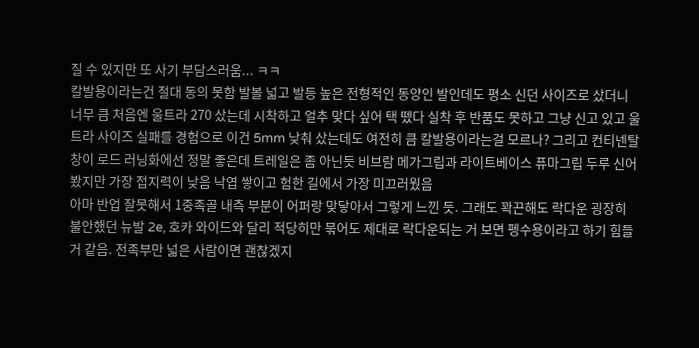질 수 있지만 또 사기 부담스러움... ㅋㅋ
칼발용이라는건 절대 동의 못함 발볼 넓고 발등 높은 전형적인 동양인 발인데도 평소 신던 사이즈로 샀더니 너무 큼 처음엔 울트라 270 샀는데 시착하고 얼추 맞다 싶어 택 뗐다 실착 후 반품도 못하고 그냥 신고 있고 울트라 사이즈 실패를 경험으로 이건 5mm 낮춰 샀는데도 여전히 큼 칼발용이라는걸 모르나? 그리고 컨티넨탈 창이 로드 러닝화에선 정말 좋은데 트레일은 좀 아닌듯 비브람 메가그립과 라이트베이스 퓨마그립 두루 신어봤지만 가장 접지력이 낮음 낙엽 쌓이고 험한 길에서 가장 미끄러웠음
아마 반업 잘못해서 1중족골 내측 부분이 어퍼랑 맞닿아서 그렇게 느낀 듯. 그래도 꽉끈해도 락다운 굉장히 불안했던 뉴발 2e, 호카 와이드와 달리 적당히만 묶어도 제대로 락다운되는 거 보면 펭수용이라고 하기 힘들 거 같음. 전족부만 넓은 사람이면 괜찮겠지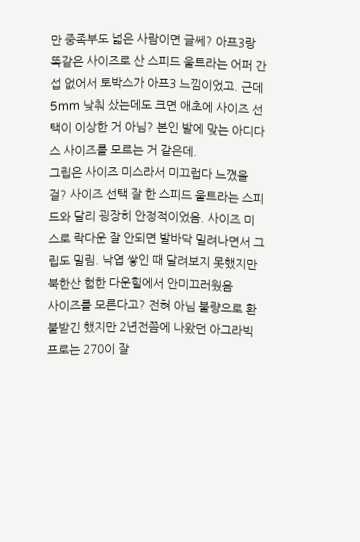만 중족부도 넓은 사람이면 글쎄? 아프3랑 똑같은 사이즈로 산 스피드 울트라는 어퍼 간섭 없어서 토박스가 아프3 느낌이었고. 근데 5mm 낮춰 샀는데도 크면 애초에 사이즈 선택이 이상한 거 아님? 본인 발에 맞는 아디다스 사이즈를 모르는 거 같은데.
그립은 사이즈 미스라서 미끄럽다 느꼈을 걸? 사이즈 선택 잘 한 스피드 울트라는 스피드와 달리 굉장히 안정적이었음. 사이즈 미스로 락다운 잘 안되면 발바닥 밀려나면서 그립도 밀림. 낙엽 쌓인 때 달려보지 못했지만 북한산 험한 다운힐에서 안미끄러웠음
사이즈를 모른다고? 전혀 아님 불량으로 환불받긴 했지만 2년전쯤에 나왔던 아그라빅 프로는 270이 잘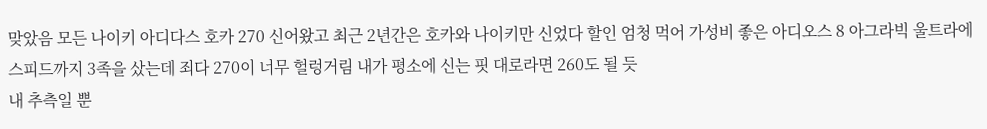맞았음 모든 나이키 아디다스 호카 270 신어왔고 최근 2년간은 호카와 나이키만 신었다 할인 엄청 먹어 가성비 좋은 아디오스 8 아그라빅 울트라에 스피드까지 3족을 샀는데 죄다 270이 너무 헐렁거림 내가 평소에 신는 핏 대로라면 260도 될 듯
내 추측일 뿐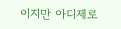이지만 아디제로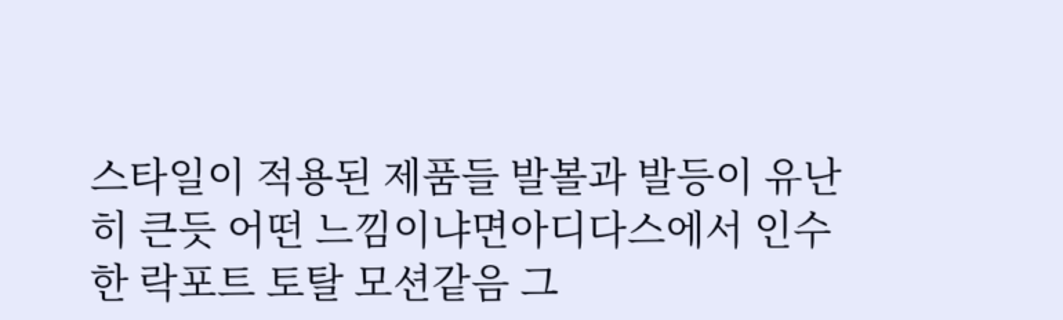스타일이 적용된 제품들 발볼과 발등이 유난히 큰듯 어떤 느낌이냐면아디다스에서 인수한 락포트 토탈 모션같음 그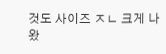것도 사이즈 ㅈㄴ 크게 나왔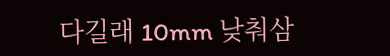다길래 10mm 낮춰삼